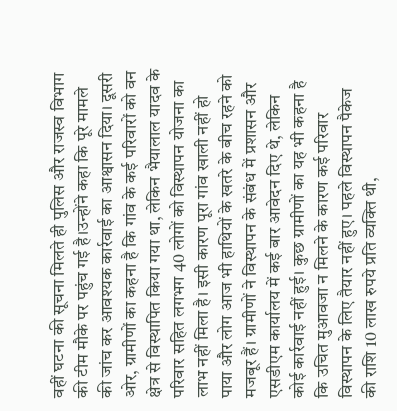वहीं घटना की सूचना मिलते ही पुलिस और राजस्व विभाग की टीम मौके पर पहुंच गई है।उन्होंने कहा कि पूरे मामले की जांच कर आवश्यक कार्रवाई का आश्वासन दिया। दूसरी ओर, ग्रामीणों का कहना है कि गांव के कई परिवारों को वन क्षेत्र से विस्थापित किया गया था, लेकिन भैयालाल यादव के परिवार सहित लगभग 40 लोगों को विस्थापन योजना का लाभ नहीं मिला है। इसी कारण पूरा गांव खाली नहीं हो पाया और लोग आज भी हाथियों के खतरे के बीच रहने को मजबूर हैं। ग्रामीणों ने विस्थापन के संबंध में प्रशासन और एसडीएम कार्यालय में कई बार आवेदन दिए थे, लेकिन कोई कार्रवाई नहीं हुई। कुछ ग्रामीणों का यह भी कहना है कि उचित मुआवजा न मिलने के कारण कई परिवार विस्थापन के लिए तैयार नहीं हुए। पहले विस्थापन पैकेज की राशि 10 लाख रुपये प्रति व्यक्ति थी,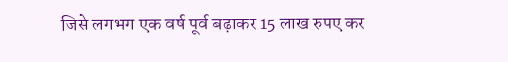जिसे लगभग एक वर्ष पूर्व बढ़ाकर 15 लाख रुपए कर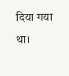दिया गया था।